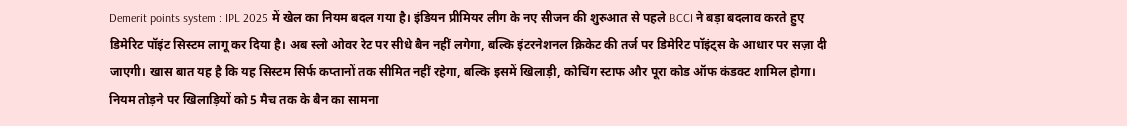Demerit points system : IPL 2025 में खेल का नियम बदल गया है। इंडियन प्रीमियर लीग के नए सीजन की शुरुआत से पहले BCCI ने बड़ा बदलाव करते हुए डिमेरिट पॉइंट सिस्टम लागू कर दिया है। अब स्लो ओवर रेट पर सीधे बैन नहीं लगेगा, बल्कि इंटरनेशनल क्रिकेट की तर्ज पर डिमेरिट पॉइंट्स के आधार पर सज़ा दी जाएगी। खास बात यह है कि यह सिस्टम सिर्फ कप्तानों तक सीमित नहीं रहेगा, बल्कि इसमें खिलाड़ी, कोचिंग स्टाफ और पूरा कोड ऑफ कंडक्ट शामिल होगा। नियम तोड़ने पर खिलाड़ियों को 5 मैच तक के बैन का सामना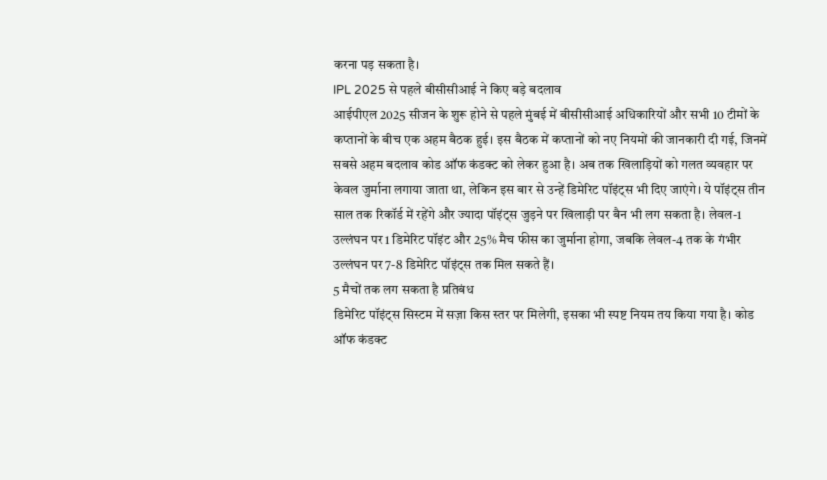करना पड़ सकता है।
IPL 2025 से पहले बीसीसीआई ने किए बड़े बदलाव
आईपीएल 2025 सीजन के शुरू होने से पहले मुंबई में बीसीसीआई अधिकारियों और सभी 10 टीमों के कप्तानों के बीच एक अहम बैठक हुई। इस बैठक में कप्तानों को नए नियमों की जानकारी दी गई, जिनमें सबसे अहम बदलाव कोड ऑफ कंडक्ट को लेकर हुआ है। अब तक खिलाड़ियों को गलत व्यवहार पर केवल जुर्माना लगाया जाता था, लेकिन इस बार से उन्हें डिमेरिट पॉइंट्स भी दिए जाएंगे। ये पॉइंट्स तीन साल तक रिकॉर्ड में रहेंगे और ज्यादा पॉइंट्स जुड़ने पर खिलाड़ी पर बैन भी लग सकता है। लेवल-1 उल्लंघन पर 1 डिमेरिट पॉइंट और 25% मैच फीस का जुर्माना होगा, जबकि लेवल-4 तक के गंभीर उल्लंघन पर 7-8 डिमेरिट पॉइंट्स तक मिल सकते हैं।
5 मैचों तक लग सकता है प्रतिबंध
डिमेरिट पॉइंट्स सिस्टम में सज़ा किस स्तर पर मिलेगी, इसका भी स्पष्ट नियम तय किया गया है। कोड ऑफ कंडक्ट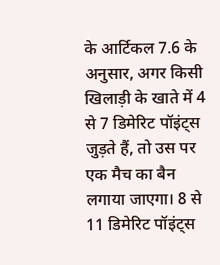के आर्टिकल 7.6 के अनुसार, अगर किसी खिलाड़ी के खाते में 4 से 7 डिमेरिट पॉइंट्स जुड़ते हैं, तो उस पर एक मैच का बैन लगाया जाएगा। 8 से 11 डिमेरिट पॉइंट्स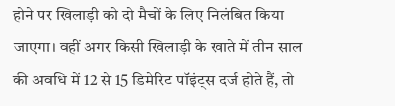होने पर खिलाड़ी को दो मैचों के लिए निलंबित किया जाएगा। वहीं अगर किसी खिलाड़ी के खाते में तीन साल की अवधि में 12 से 15 डिमेरिट पॉइंट्स दर्ज होते हैं, तो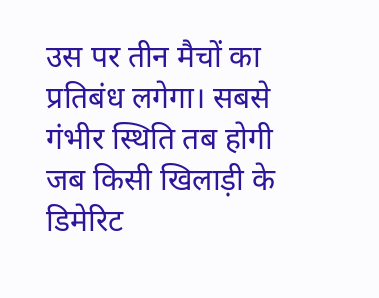उस पर तीन मैचों का प्रतिबंध लगेगा। सबसे गंभीर स्थिति तब होगी जब किसी खिलाड़ी के डिमेरिट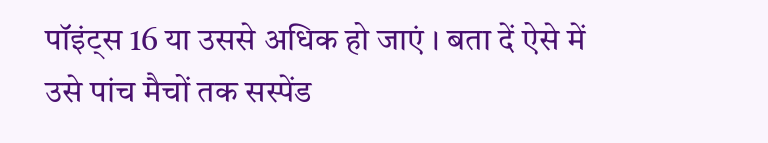पॉइंट्स 16 या उससे अधिक हो जाएं । बता दें ऐसे में उसे पांच मैचों तक सस्पेंड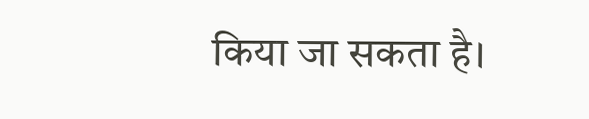किया जा सकता है।